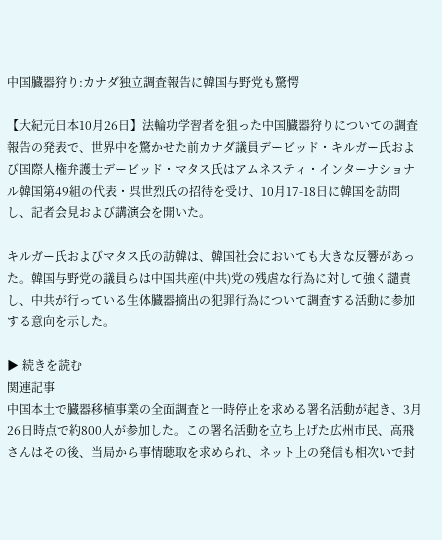中国臓器狩り:カナダ独立調査報告に韓国与野党も驚愕

【大紀元日本10月26日】法輪功学習者を狙った中国臓器狩りについての調査報告の発表で、世界中を驚かせた前カナダ議員デービッド・キルガー氏および国際人権弁護士デービッド・マタス氏はアムネスティ・インターナショナル韓国第49組の代表・呉世烈氏の招待を受け、10月17-18日に韓国を訪問し、記者会見および講演会を開いた。

キルガー氏およびマタス氏の訪韓は、韓国社会においても大きな反響があった。韓国与野党の議員らは中国共産(中共)党の残虐な行為に対して強く譴責し、中共が行っている生体臓器摘出の犯罪行為について調査する活動に参加する意向を示した。

▶ 続きを読む
関連記事
中国本土で臓器移植事業の全面調査と一時停止を求める署名活動が起き、3月26日時点で約800人が参加した。この署名活動を立ち上げた広州市民、高飛さんはその後、当局から事情聴取を求められ、ネット上の発信も相次いで封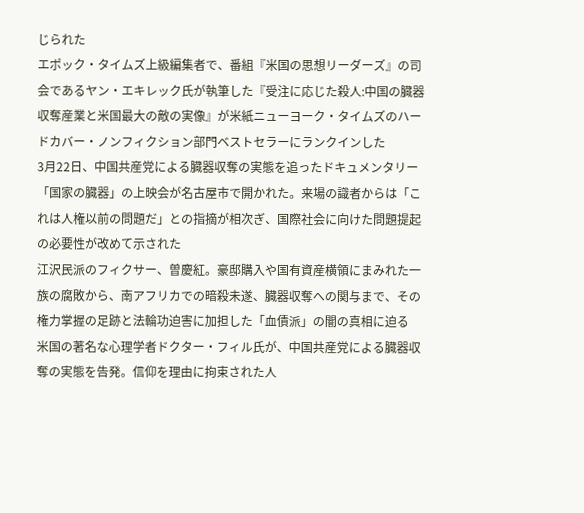じられた
エポック・タイムズ上級編集者で、番組『米国の思想リーダーズ』の司会であるヤン・エキレック氏が執筆した『受注に応じた殺人:中国の臓器収奪産業と米国最大の敵の実像』が米紙ニューヨーク・タイムズのハードカバー・ノンフィクション部門ベストセラーにランクインした
3月22日、中国共産党による臓器収奪の実態を追ったドキュメンタリー「国家の臓器」の上映会が名古屋市で開かれた。来場の識者からは「これは人権以前の問題だ」との指摘が相次ぎ、国際社会に向けた問題提起の必要性が改めて示された
江沢民派のフィクサー、曽慶紅。豪邸購入や国有資産横領にまみれた一族の腐敗から、南アフリカでの暗殺未遂、臓器収奪への関与まで、その権力掌握の足跡と法輪功迫害に加担した「血債派」の闇の真相に迫る
米国の著名な心理学者ドクター・フィル氏が、中国共産党による臓器収奪の実態を告発。信仰を理由に拘束された人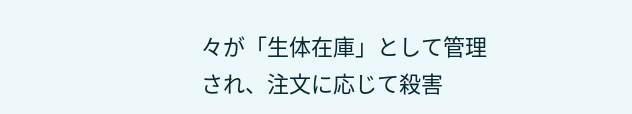々が「生体在庫」として管理され、注文に応じて殺害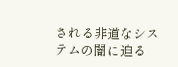される非道なシステムの闇に迫る